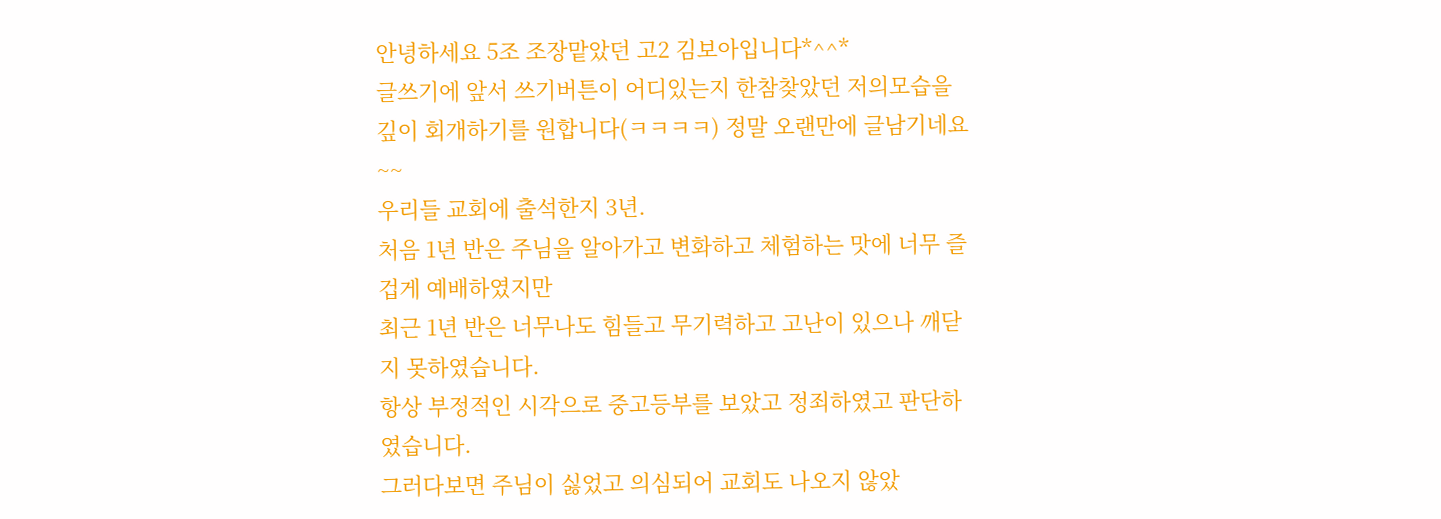안녕하세요 5조 조장맡았던 고2 김보아입니다*^^*
글쓰기에 앞서 쓰기버튼이 어디있는지 한참찾았던 저의모습을
깊이 회개하기를 원합니다(ㅋㅋㅋㅋ) 정말 오랜만에 글남기네요~~
우리들 교회에 출석한지 3년.
처음 1년 반은 주님을 알아가고 변화하고 체험하는 맛에 너무 즐겁게 예배하였지만
최근 1년 반은 너무나도 힘들고 무기력하고 고난이 있으나 깨닫지 못하였습니다.
항상 부정적인 시각으로 중고등부를 보았고 정죄하였고 판단하였습니다.
그러다보면 주님이 싫었고 의심되어 교회도 나오지 않았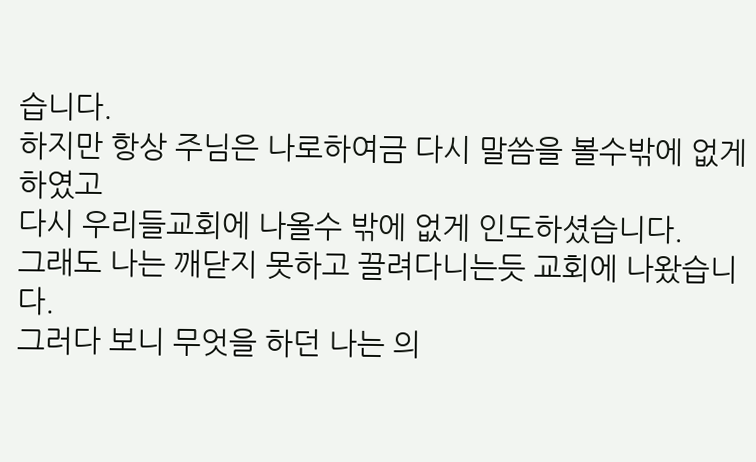습니다.
하지만 항상 주님은 나로하여금 다시 말씀을 볼수밖에 없게 하였고
다시 우리들교회에 나올수 밖에 없게 인도하셨습니다.
그래도 나는 깨닫지 못하고 끌려다니는듯 교회에 나왔습니다.
그러다 보니 무엇을 하던 나는 의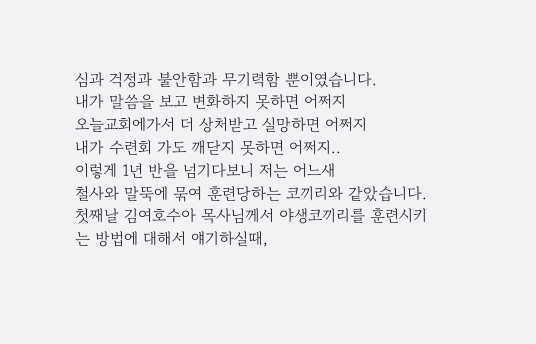심과 걱정과 불안함과 무기력함 뿐이였습니다.
내가 말씀을 보고 변화하지 못하면 어쩌지
오늘교회에가서 더 상처받고 실망하면 어쩌지
내가 수련회 가도 깨닫지 못하면 어쩌지..
이렇게 1년 반을 넘기다보니 저는 어느새
철사와 말뚝에 묶여 훈련당하는 코끼리와 같았습니다.
첫째날 김여호수아 목사님께서 야생코끼리를 훈련시키는 방법에 대해서 얘기하실때,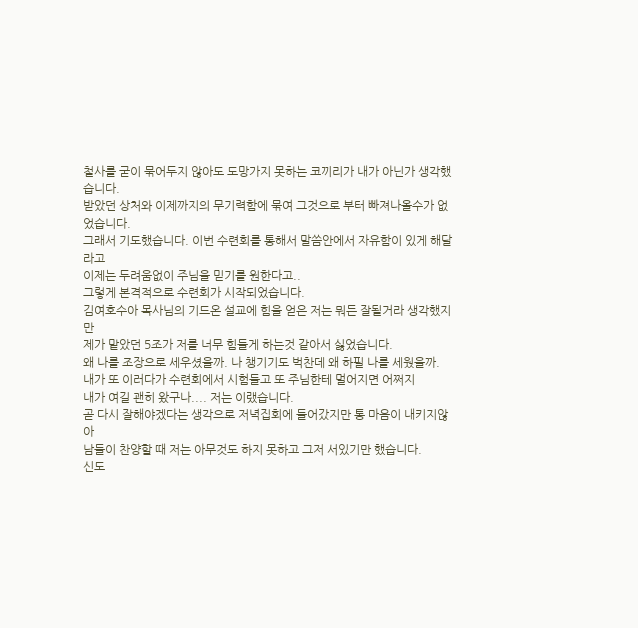철사를 굳이 묶어두지 않아도 도망가지 못하는 코끼리가 내가 아닌가 생각했습니다.
받았던 상처와 이제까지의 무기력함에 묶여 그것으로 부터 빠져나올수가 없었습니다.
그래서 기도했습니다. 이번 수련회를 통해서 말씀안에서 자유함이 있게 해달라고
이제는 두려움없이 주님을 믿기를 원한다고..
그렇게 본격적으로 수련회가 시작되었습니다.
김여호수아 목사님의 기드온 설교에 힘을 얻은 저는 뭐든 잘될거라 생각했지만
제가 맡았던 5조가 저를 너무 힘들게 하는것 같아서 싫었습니다.
왜 나를 조장으로 세우셨을까. 나 챙기기도 벅찬데 왜 하필 나를 세웠을까.
내가 또 이러다가 수련회에서 시험들고 또 주님한테 멀어지면 어쩌지
내가 여길 괜히 왔구나.... 저는 이랬습니다.
곧 다시 잘해야겠다는 생각으로 저녁집회에 들어갔지만 통 마음이 내키지않아
남들이 찬양할 때 저는 아무것도 하지 못하고 그저 서있기만 했습니다.
신도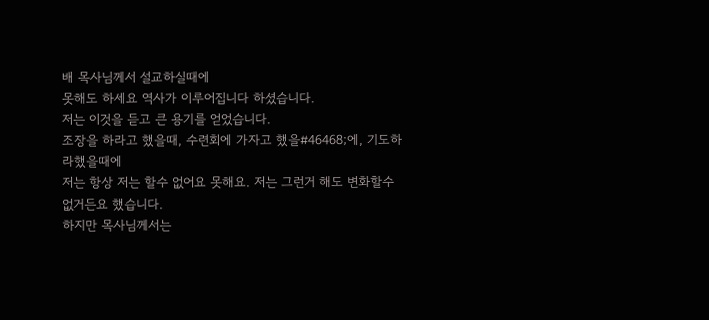배 목사님께서 설교하실때에
못해도 하세요 역사가 이루어집니다 하셨습니다.
저는 이것을 듣고 큰 용기를 얻었습니다.
조장을 하라고 했을때, 수련회에 가자고 했을#46468;에, 기도하라했을때에
저는 항상 저는 할수 없어요 못해요. 저는 그런거 해도 변화할수 없거든요 했습니다.
하지만 목사님께서는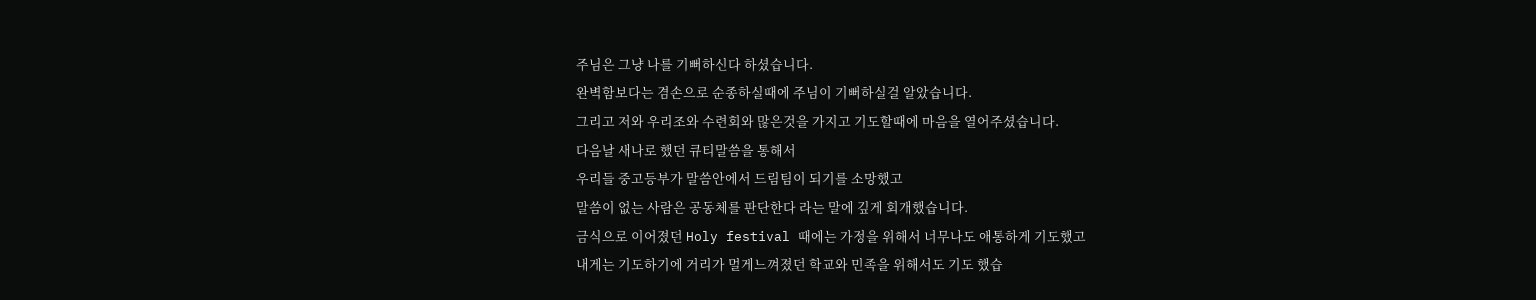주님은 그냥 나를 기뻐하신다 하셨습니다.
완벽함보다는 겸손으로 순종하실때에 주님이 기뻐하실걸 알았습니다.
그리고 저와 우리조와 수련회와 많은것을 가지고 기도할때에 마음을 열어주셨습니다.
다음날 새나로 했던 큐티말씀을 통해서
우리들 중고등부가 말씀안에서 드림팀이 되기를 소망했고
말씀이 없는 사람은 공동체를 판단한다 라는 말에 깊게 회개했습니다.
금식으로 이어졌던 Holy festival 때에는 가정을 위해서 너무나도 애통하게 기도했고
내게는 기도하기에 거리가 멀게느껴졌던 학교와 민족을 위해서도 기도 했습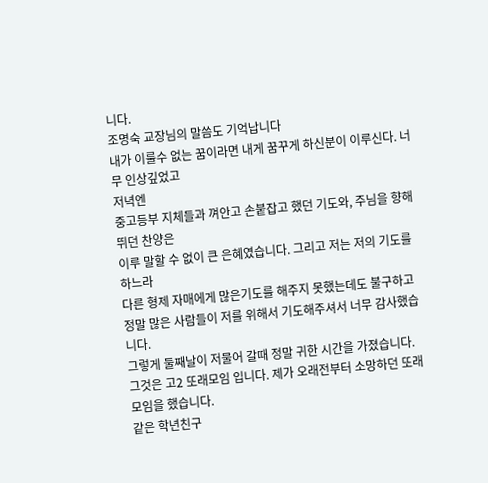니다.
조명숙 교장님의 말씀도 기억납니다
내가 이룰수 없는 꿈이라면 내게 꿈꾸게 하신분이 이루신다. 너무 인상깊었고
저녁엔
중고등부 지체들과 껴안고 손붙잡고 했던 기도와, 주님을 향해 뛰던 찬양은
이루 말할 수 없이 큰 은혜였습니다. 그리고 저는 저의 기도를 하느라
다른 형제 자매에게 많은기도를 해주지 못했는데도 불구하고
정말 많은 사람들이 저를 위해서 기도해주셔서 너무 감사했습니다.
그렇게 둘째날이 저물어 갈때 정말 귀한 시간을 가졌습니다.
그것은 고2 또래모임 입니다. 제가 오래전부터 소망하던 또래모임을 했습니다.
같은 학년친구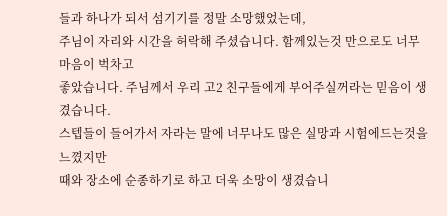들과 하나가 되서 섬기기를 정말 소망했었는데,
주님이 자리와 시간을 허락해 주셨습니다. 함께있는것 만으로도 너무 마음이 벅차고
좋았습니다. 주님께서 우리 고2 친구들에게 부어주실꺼라는 믿음이 생겼습니다.
스텝들이 들어가서 자라는 말에 너무나도 많은 실망과 시험에드는것을 느꼈지만
때와 장소에 순종하기로 하고 더욱 소망이 생겼습니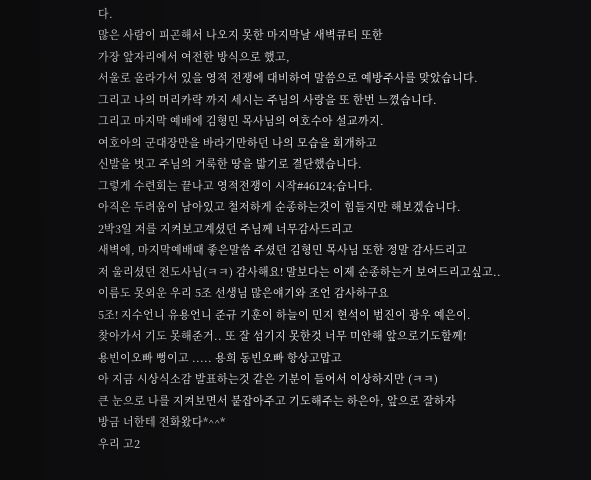다.
많은 사람이 피곤해서 나오지 못한 마지막날 새벽큐티 또한
가장 앞자리에서 여전한 방식으로 했고,
서울로 올라가서 있을 영적 전쟁에 대비하여 말씀으로 예방주사를 맞았습니다.
그리고 나의 머리카락 까지 세시는 주님의 사랑을 또 한번 느꼈습니다.
그리고 마지막 예배에 김형민 목사님의 여호수아 설교까지.
여호아의 군대장만을 바라기만하던 나의 모습을 회개하고
신발을 벗고 주님의 거룩한 땅을 밟기로 결단했습니다.
그렇게 수련회는 끝나고 영적전쟁이 시작#46124;습니다.
아직은 두려움이 남아있고 철저하게 순종하는것이 힘들지만 해보겠습니다.
2박3일 저를 지켜보고계셨던 주님께 너무감사드리고
새벽에, 마지막예배때 좋은말씀 주셨던 김형민 목사님 또한 정말 감사드리고
저 울리셨던 전도사님(ㅋㅋ) 감사해요! 말보다는 이제 순종하는거 보여드리고싶고..
이름도 못외운 우리 5조 선생님 많은얘기와 조언 감사하구요
5조! 지수언니 유용언니 준규 기훈이 하늘이 민지 현석이 범진이 광우 예은이.
찾아가서 기도 못해준거.. 또 잘 섬기지 못한것 너무 미안해 앞으로기도할께!
용빈이오빠 뻥이고 ..... 용희 동빈오빠 항상고맙고
아 지금 시상식소감 발표하는것 같은 기분이 들어서 이상하지만 (ㅋㅋ)
큰 눈으로 나를 지켜보면서 붙잡아주고 기도해주는 하은아, 앞으로 잘하자
방금 너한테 전화왔다*^^*
우리 고2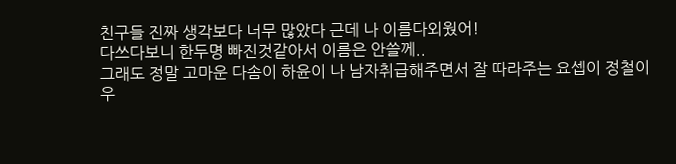친구들 진짜 생각보다 너무 많았다 근데 나 이름다외웠어!
다쓰다보니 한두명 빠진것같아서 이름은 안쓸께..
그래도 정말 고마운 다솜이 하윤이 나 남자취급해주면서 잘 따라주는 요셉이 정철이
우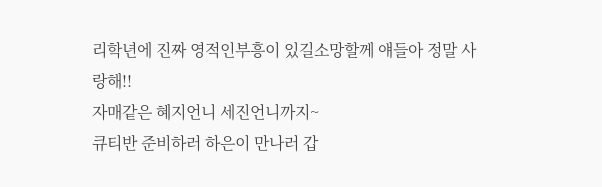리학년에 진짜 영적인부흥이 있길소망할께 얘들아 정말 사랑해!!
자매같은 혜지언니 세진언니까지~
큐티반 준비하러 하은이 만나러 갑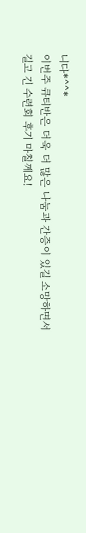니다*^^*
이번주 큐티반은 더욱 더 많은 나눔과 간증이 있길 소망하면서
길고 긴 수련회 후기 마칠께요!